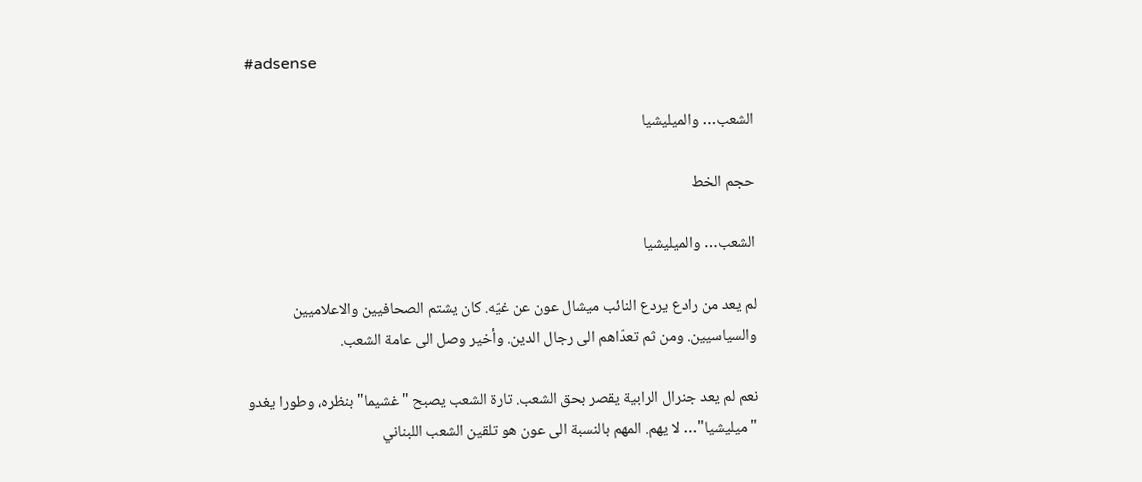#adsense

الشعب… والميليشيا

حجم الخط

الشعب… والميليشيا

لم يعد من رادع يردع النائب ميشال عون عن غيّه. كان يشتم الصحافيين والاعلاميين والسياسيين. ومن ثم تعدّاهم الى رجال الدين. وأخير وصل الى عامة الشعب.

نعم لم يعد جنرال الرابية يقصر بحق الشعب. تارة الشعب يصبح "غشيما" بنظره، وطورا يغدو "ميليشيا"… لا يهم. المهم بالنسبة الى عون هو تلقين الشعب اللبناني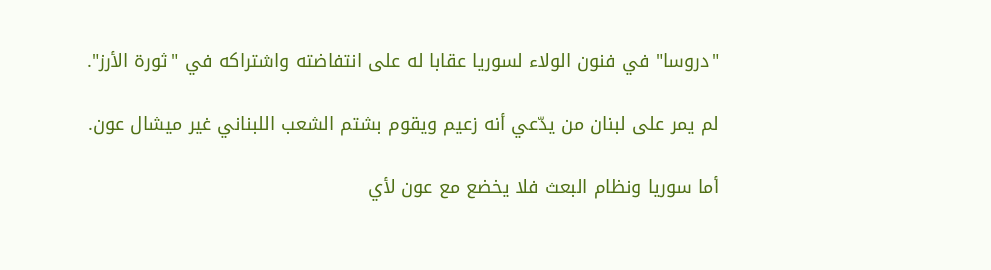"دروسا" في فنون الولاء لسوريا عقابا له على انتفاضته واشتراكه في "ثورة الأرز".

لم يمر على لبنان من يدّعي أنه زعيم ويقوم بشتم الشعب اللبناني غير ميشال عون.

أما سوريا ونظام البعث فلا يخضع مع عون لأي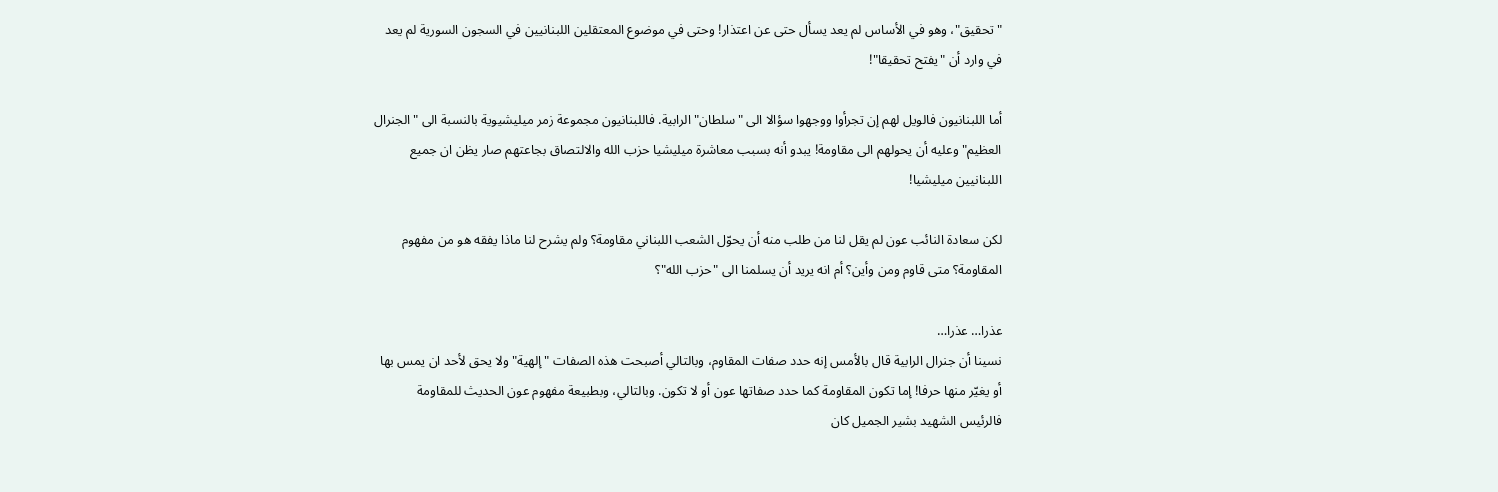"تحقيق"، وهو في الأساس لم يعد يسأل حتى عن اعتذار! وحتى في موضوع المعتقلين اللبنانيين في السجون السورية لم يعد في وارد أن "يفتح تحقيقا"!

أما اللبنانيون فالويل لهم إن تجرأوا ووجهوا سؤالا الى "سلطان" الرابية. فاللبنانيون مجموعة زمر ميليشيوية بالنسبة الى "الجنرال العظيم" وعليه أن يحولهم الى مقاومة! يبدو أنه بسبب معاشرة ميليشيا حزب الله والالتصاق بجاعتهم صار يظن ان جميع اللبنانيين ميليشيا!

لكن سعادة النائب عون لم يقل لنا من طلب منه أن يحوّل الشعب اللبناني مقاومة؟ ولم يشرح لنا ماذا يفقه هو من مفهوم المقاومة؟ متى قاوم ومن وأين؟ أم انه يريد أن يسلمنا الى "حزب الله"؟

عذرا… عذرا…
نسينا أن جنرال الرابية قال بالأمس إنه حدد صفات المقاوم، وبالتالي أصبحت هذه الصفات "إلهية" ولا يحق لأحد ان يمس بها أو يغيّر منها حرفا! إما تكون المقاومة كما حدد صفاتها عون أو لا تكون. وبالتالي، وبطبيعة مفهوم عون الحديث للمقاومة فالرئيس الشهيد بشير الجميل كان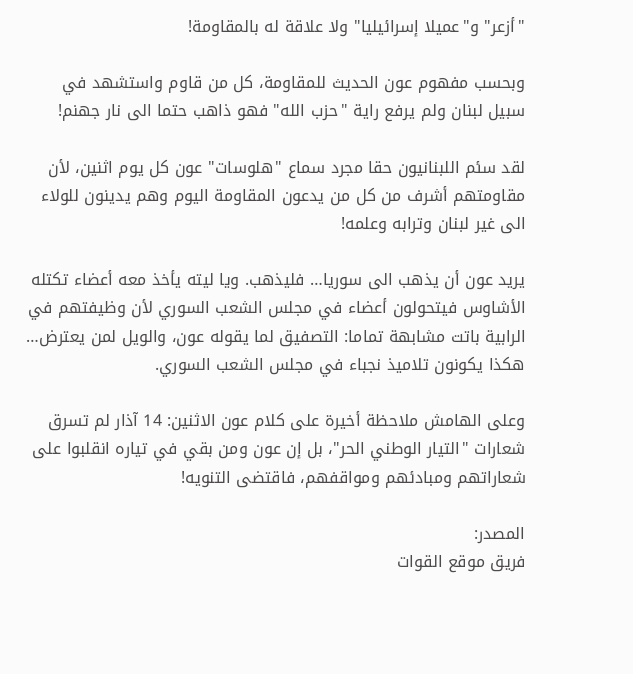"أزعر" و"عميلا إسرائيليا" ولا علاقة له بالمقاومة!

وبحسب مفهوم عون الحديث للمقاومة، كل من قاوم واستشهد في سبيل لبنان ولم يرفع راية "حزب الله" فهو ذاهب حتما الى نار جهنم!

لقد سئم اللبنانيون حقا مجرد سماع "هلوسات" عون كل يوم اثنين، لأن مقاومتهم أشرف من كل من يدعون المقاومة اليوم وهم يدينون للولاء الى غير لبنان وترابه وعلمه!

يريد عون أن يذهب الى سوريا… فليذهب. ويا ليته يأخذ معه أعضاء تكتله الأشاوس فيتحولون أعضاء في مجلس الشعب السوري لأن وظيفتهم في الرابية باتت مشابهة تماما: التصفيق لما يقوله عون، والويل لمن يعترض… هكذا يكونون تلاميذ نجباء في مجلس الشعب السوري.

وعلى الهامش ملاحظة أخيرة على كلام عون الاثنين: 14 آذار لم تسرق شعارات "التيار الوطني الحر"، بل إن عون ومن بقي في تياره انقلبوا على شعاراتهم ومبادئهم ومواقفهم، فاقتضى التنويه!

المصدر:
فريق موقع القوات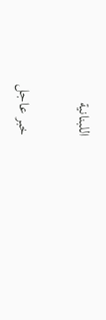اللبنانية

خبر عاجل